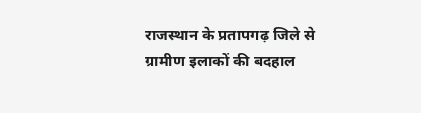राजस्थान के प्रतापगढ़ जिले से ग्रामीण इलाकों की बदहाल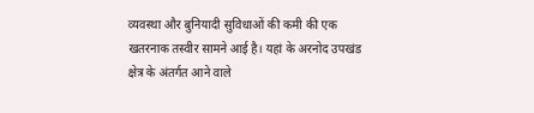व्यवस्था और बुनियादी सुविधाओं की कमी की एक खतरनाक तस्वीर सामने आई है। यहां के अरनोद उपखंड क्षेत्र के अंतर्गत आने वाले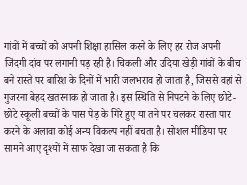गांवों में बच्चों को अपनी शिक्षा हासिल करने के लिए हर रोज अपनी जिंदगी दांव पर लगानी पड़ रही है। चिकली और उदिया खेड़ी गांवों के बीच बने रास्ते पर बारिश के दिनों में भारी जलभराव हो जाता है, जिससे वहां से गुजरना बेहद खतरनाक हो जाता है। इस स्थिति से निपटने के लिए छोटे-छोटे स्कूली बच्चों के पास पेड़ के गिरे हुए या तने पर चलकर रास्ता पार करने के अलावा कोई अन्य विकल्प नहीं बचता है। सोशल मीडिया पर सामने आए दृश्यों में साफ देखा जा सकता है कि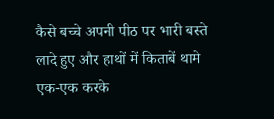कैसे बच्चे अपनी पीठ पर भारी बस्ते लादे हुए और हाथों में किताबें थामे एक-एक करके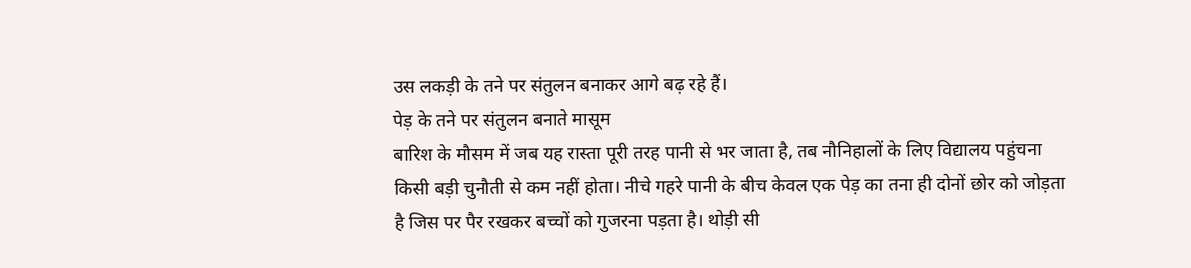उस लकड़ी के तने पर संतुलन बनाकर आगे बढ़ रहे हैं।
पेड़ के तने पर संतुलन बनाते मासूम
बारिश के मौसम में जब यह रास्ता पूरी तरह पानी से भर जाता है, तब नौनिहालों के लिए विद्यालय पहुंचना किसी बड़ी चुनौती से कम नहीं होता। नीचे गहरे पानी के बीच केवल एक पेड़ का तना ही दोनों छोर को जोड़ता है जिस पर पैर रखकर बच्चों को गुजरना पड़ता है। थोड़ी सी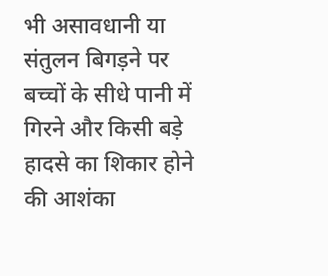भी असावधानी या संतुलन बिगड़ने पर बच्चों के सीधे पानी में गिरने और किसी बड़े हादसे का शिकार होने की आशंका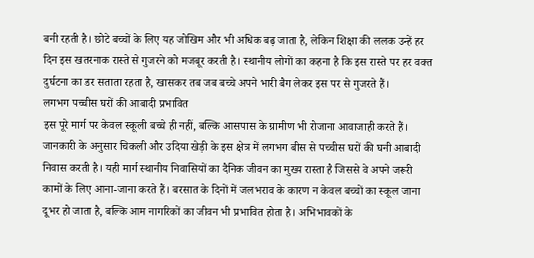बनी रहती है। छोटे बच्चों के लिए यह जोखिम और भी अधिक बढ़ जाता है, लेकिन शिक्षा की ललक उन्हें हर दिन इस खतरनाक रास्ते से गुजरने को मजबूर करती है। स्थानीय लोगों का कहना है कि इस रास्ते पर हर वक्त दुर्घटना का डर सताता रहता है, खासकर तब जब बच्चे अपने भारी बैग लेकर इस पर से गुजरते हैं।
लगभग पच्चीस घरों की आबादी प्रभावित
इस पूरे मार्ग पर केवल स्कूली बच्चे ही नहीं, बल्कि आसपास के ग्रामीण भी रोजाना आवाजाही करते हैं। जानकारी के अनुसार चिकली और उदिया खेड़ी के इस क्षेत्र में लगभग बीस से पच्चीस घरों की घनी आबादी निवास करती है। यही मार्ग स्थानीय निवासियों का दैनिक जीवन का मुख्य रास्ता है जिससे वे अपने जरूरी कामों के लिए आना-जाना करते हैं। बरसात के दिनों में जलभराव के कारण न केवल बच्चों का स्कूल जाना दूभर हो जाता है, बल्कि आम नागरिकों का जीवन भी प्रभावित होता है। अभिभावकों के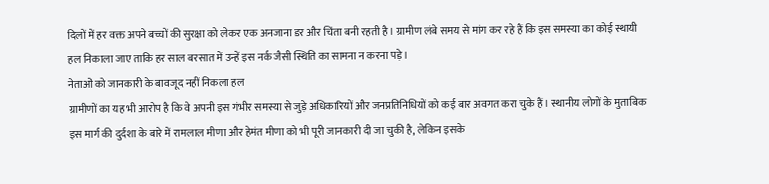दिलों में हर वक्त अपने बच्चों की सुरक्षा को लेकर एक अनजाना डर और चिंता बनी रहती है। ग्रामीण लंबे समय से मांग कर रहे हैं कि इस समस्या का कोई स्थायी हल निकाला जाए ताकि हर साल बरसात में उन्हें इस नर्क जैसी स्थिति का सामना न करना पड़े।
नेताओं को जानकारी के बावजूद नहीं निकला हल
ग्रामीणों का यह भी आरोप है कि वे अपनी इस गंभीर समस्या से जुड़े अधिकारियों और जनप्रतिनिधियों को कई बार अवगत करा चुके हैं। स्थानीय लोगों के मुताबिक इस मार्ग की दुर्दशा के बारे में रामलाल मीणा और हेमंत मीणा को भी पूरी जानकारी दी जा चुकी है, लेकिन इसके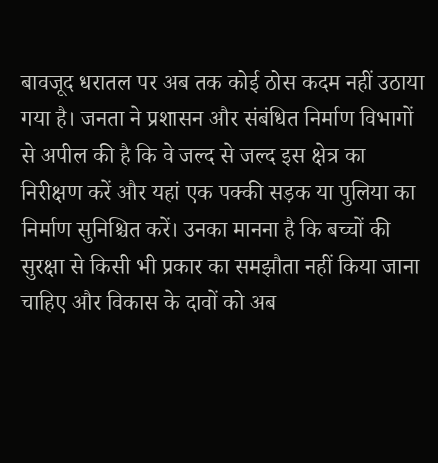बावजूद धरातल पर अब तक कोई ठोस कदम नहीं उठाया गया है। जनता ने प्रशासन और संबंधित निर्माण विभागों से अपील की है कि वे जल्द से जल्द इस क्षेत्र का निरीक्षण करें और यहां एक पक्की सड़क या पुलिया का निर्माण सुनिश्चित करें। उनका मानना है कि बच्चों की सुरक्षा से किसी भी प्रकार का समझौता नहीं किया जाना चाहिए और विकास के दावों को अब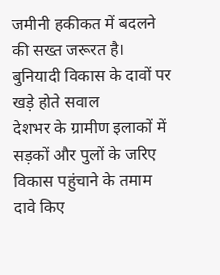जमीनी हकीकत में बदलने की सख्त जरूरत है।
बुनियादी विकास के दावों पर खड़े होते सवाल
देशभर के ग्रामीण इलाकों में सड़कों और पुलों के जरिए विकास पहुंचाने के तमाम दावे किए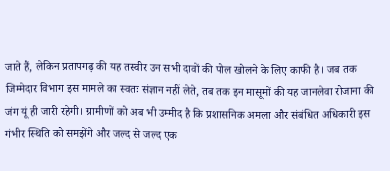जाते हैं, लेकिन प्रतापगढ़ की यह तस्वीर उन सभी दावों की पोल खोलने के लिए काफी है। जब तक जिम्मेदार विभाग इस मामले का स्वतः संज्ञान नहीं लेते, तब तक इन मासूमों की यह जानलेवा रोजाना की जंग यूं ही जारी रहेगी। ग्रामीणों को अब भी उम्मीद है कि प्रशासनिक अमला और संबंधित अधिकारी इस गंभीर स्थिति को समझेंगे और जल्द से जल्द एक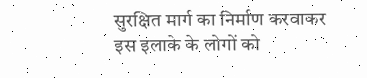सुरक्षित मार्ग का निर्माण करवाकर इस इलाके के लोगों को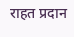राहत प्रदान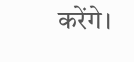करेंगे।